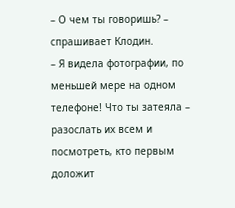– О чем ты говоришь? – спрашивает Клодин.
– Я видела фотографии, по меньшей мере на одном телефоне! Что ты затеяла – разослать их всем и посмотреть, кто первым доложит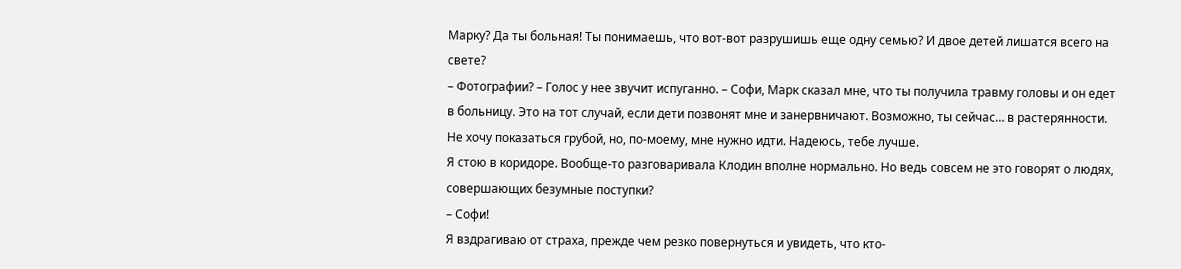Марку? Да ты больная! Ты понимаешь, что вот-вот разрушишь еще одну семью? И двое детей лишатся всего на свете?
– Фотографии? – Голос у нее звучит испуганно. – Софи, Марк сказал мне, что ты получила травму головы и он едет в больницу. Это на тот случай, если дети позвонят мне и занервничают. Возможно, ты сейчас… в растерянности. Не хочу показаться грубой, но, по-моему, мне нужно идти. Надеюсь, тебе лучше.
Я стою в коридоре. Вообще-то разговаривала Клодин вполне нормально. Но ведь совсем не это говорят о людях, совершающих безумные поступки?
– Софи!
Я вздрагиваю от страха, прежде чем резко повернуться и увидеть, что кто-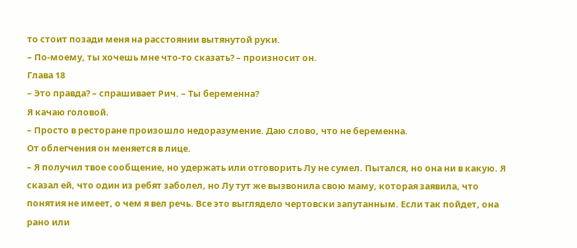то стоит позади меня на расстоянии вытянутой руки.
– По-моему, ты хочешь мне что-то сказать? – произносит он.
Глава 18
– Это правда? – спрашивает Рич. – Ты беременна?
Я качаю головой.
– Просто в ресторане произошло недоразумение. Даю слово, что не беременна.
От облегчения он меняется в лице.
– Я получил твое сообщение, но удержать или отговорить Лу не сумел. Пытался, но она ни в какую. Я сказал ей, что один из ребят заболел, но Лу тут же вызвонила свою маму, которая заявила, что понятия не имеет, о чем я вел речь. Все это выглядело чертовски запутанным. Если так пойдет, она рано или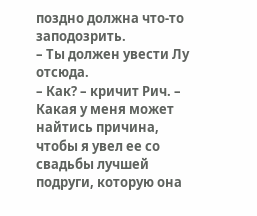поздно должна что-то заподозрить.
– Ты должен увести Лу отсюда.
– Как? – кричит Рич. – Какая у меня может найтись причина, чтобы я увел ее со свадьбы лучшей подруги, которую она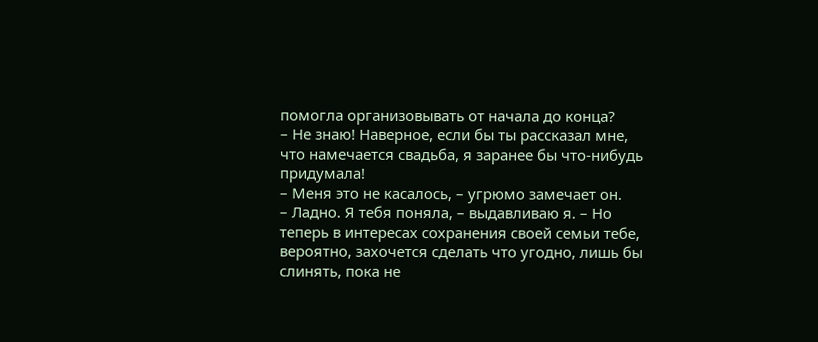помогла организовывать от начала до конца?
– Не знаю! Наверное, если бы ты рассказал мне, что намечается свадьба, я заранее бы что-нибудь придумала!
– Меня это не касалось, – угрюмо замечает он.
– Ладно. Я тебя поняла, – выдавливаю я. – Но теперь в интересах сохранения своей семьи тебе, вероятно, захочется сделать что угодно, лишь бы слинять, пока не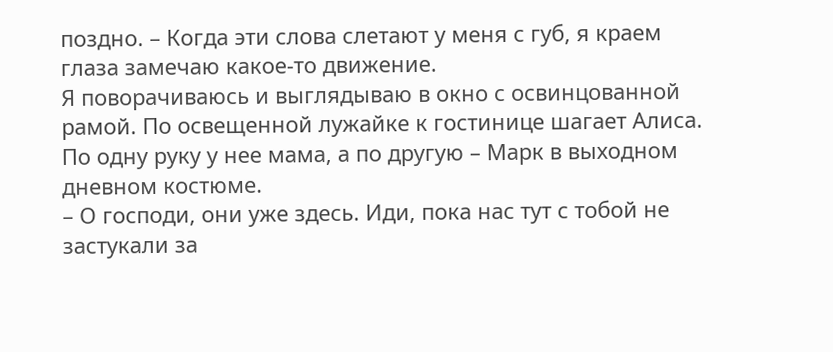поздно. – Когда эти слова слетают у меня с губ, я краем глаза замечаю какое-то движение.
Я поворачиваюсь и выглядываю в окно с освинцованной рамой. По освещенной лужайке к гостинице шагает Алиса. По одну руку у нее мама, а по другую – Марк в выходном дневном костюме.
– О господи, они уже здесь. Иди, пока нас тут с тобой не застукали за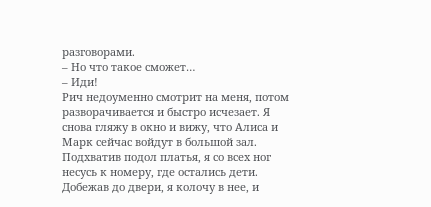разговорами.
– Но что такое сможет…
– Иди!
Рич недоуменно смотрит на меня, потом разворачивается и быстро исчезает. Я снова гляжу в окно и вижу, что Алиса и Марк сейчас войдут в большой зал. Подхватив подол платья, я со всех ног несусь к номеру, где остались дети. Добежав до двери, я колочу в нее, и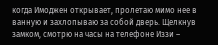когда Имоджен открывает, пролетаю мимо нее в ванную и захлопываю за собой дверь. Щелкнув замком, смотрю на часы на телефоне Иззи –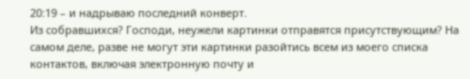20:19 – и надрываю последний конверт.
Из собравшихся? Господи, неужели картинки отправятся присутствующим? На самом деле, разве не могут эти картинки разойтись всем из моего списка контактов, включая электронную почту и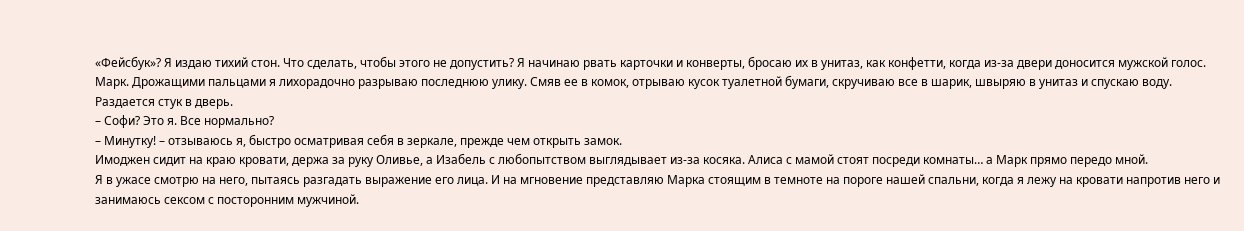«Фейсбук»? Я издаю тихий стон. Что сделать, чтобы этого не допустить? Я начинаю рвать карточки и конверты, бросаю их в унитаз, как конфетти, когда из-за двери доносится мужской голос. Марк. Дрожащими пальцами я лихорадочно разрываю последнюю улику. Смяв ее в комок, отрываю кусок туалетной бумаги, скручиваю все в шарик, швыряю в унитаз и спускаю воду. Раздается стук в дверь.
– Софи? Это я. Все нормально?
– Минутку! – отзываюсь я, быстро осматривая себя в зеркале, прежде чем открыть замок.
Имоджен сидит на краю кровати, держа за руку Оливье, а Изабель с любопытством выглядывает из-за косяка. Алиса с мамой стоят посреди комнаты… а Марк прямо передо мной.
Я в ужасе смотрю на него, пытаясь разгадать выражение его лица. И на мгновение представляю Марка стоящим в темноте на пороге нашей спальни, когда я лежу на кровати напротив него и занимаюсь сексом с посторонним мужчиной.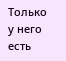Только у него есть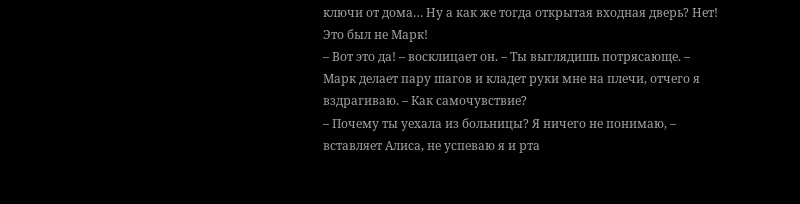ключи от дома… Ну а как же тогда открытая входная дверь? Нет! Это был не Марк!
– Вот это да! – восклицает он. – Ты выглядишь потрясающе. – Марк делает пару шагов и кладет руки мне на плечи, отчего я вздрагиваю. – Как самочувствие?
– Почему ты уехала из больницы? Я ничего не понимаю, – вставляет Алиса, не успеваю я и рта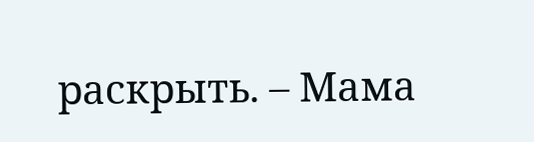раскрыть. – Мама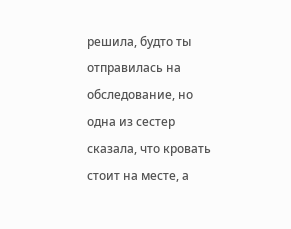решила, будто ты отправилась на обследование, но одна из сестер сказала, что кровать стоит на месте, а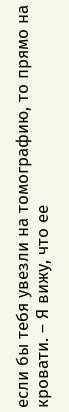если бы тебя увезли на томографию, то прямо на кровати. – Я вижу, что ее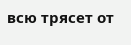всю трясет от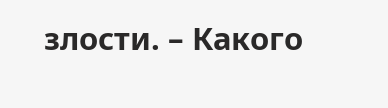злости. – Какого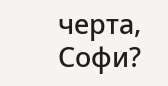черта, Софи?